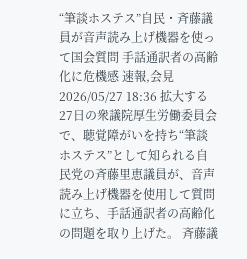“筆談ホステス”自民・斉藤議員が音声読み上げ機器を使って国会質問 手話通訳者の高齢化に危機感 速報,会見 2026/05/27 18:36 拡大する 27日の衆議院厚生労働委員会で、聴覚障がいを持ち“筆談ホステス”として知られる自民党の斉藤里恵議員が、音声読み上げ機器を使用して質問に立ち、手話通訳者の高齢化の問題を取り上げた。 斉藤議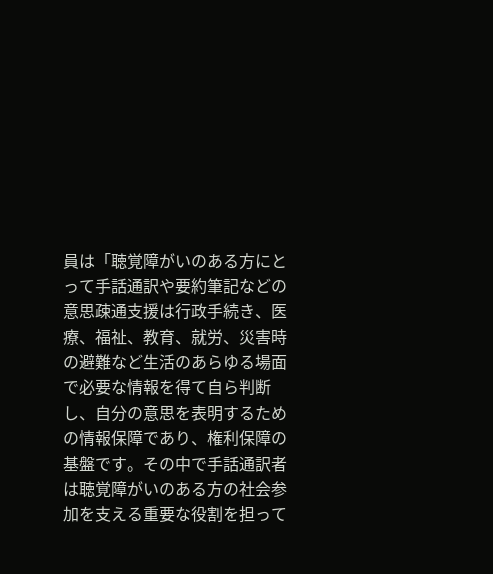員は「聴覚障がいのある方にとって手話通訳や要約筆記などの意思疎通支援は行政手続き、医療、福祉、教育、就労、災害時の避難など生活のあらゆる場面で必要な情報を得て自ら判断し、自分の意思を表明するための情報保障であり、権利保障の基盤です。その中で手話通訳者は聴覚障がいのある方の社会参加を支える重要な役割を担って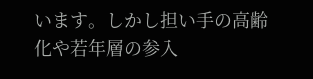います。しかし担い手の高齢化や若年層の参入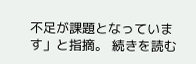不足が課題となっています」と指摘。 続きを読む